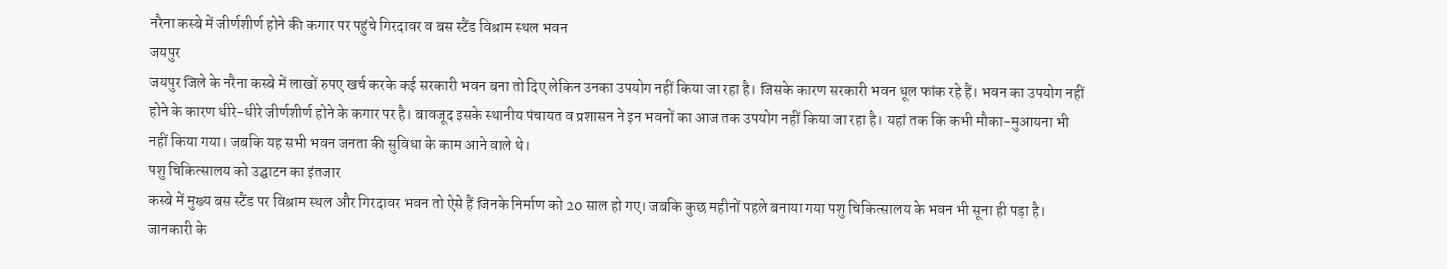नरैना कस्बे में जीर्णशीर्ण होने की कगार पर पहुंचे गिरदावर व बस स्टैंड विश्राम स्थल भवन
जयपुर
जयपुर जिले के नरैना कस्बे में लाखों रुपए खर्च करके कई सरकारी भवन बना तो दिए लेकिन उनका उपयोग नहीं किया जा रहा है। जिसके कारण सरकारी भवन धूल फांक रहे हैं। भवन का उपयोग नहीं होने के कारण धीरे-धीरे जीर्णशीर्ण होने के कगार पर है। बावजूद इसके स्थानीय पंचायत व प्रशासन ने इन भवनों का आज तक उपयोग नहीं किया जा रहा है। यहां तक कि कभी मौका-मुआयना भी नहीं किया गया। जबकि यह सभी भवन जनता की सुविधा के काम आने वाले थे।
पशु चिकित्सालय को उद्घाटन का इंतजार
कस्बे में मुख्य बस स्टैंड पर विश्राम स्थल और गिरदावर भवन तो ऐसे हैं जिनके निर्माण को 20 साल हो गए। जबकि कुछ महीनों पहले बनाया गया पशु चिकित्सालय के भवन भी सूना ही पड़ा है। जानकारी के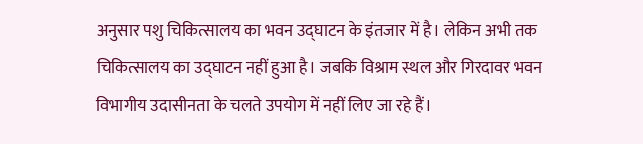अनुसार पशु चिकित्सालय का भवन उद्घाटन के इंतजार में है। लेकिन अभी तक चिकित्सालय का उद्घाटन नहीं हुआ है। जबकि विश्राम स्थल और गिरदावर भवन विभागीय उदासीनता के चलते उपयोग में नहीं लिए जा रहे हैं।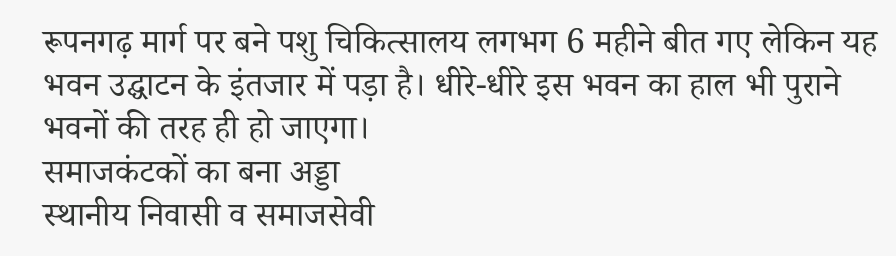रूपनगढ़ मार्ग पर बने पशु चिकित्सालय लगभग 6 महीने बीत गए लेकिन यह भवन उद्घाटन के इंतजार में पड़ा है। धीरे-धीरे इस भवन का हाल भी पुराने भवनों की तरह ही हो जाएगा।
समाजकंटकों का बना अड्डा
स्थानीय निवासी व समाजसेवी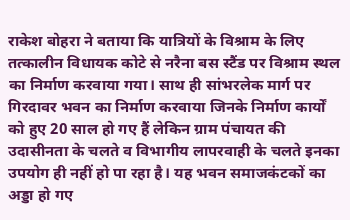राकेश बोहरा ने बताया कि यात्रियों के विश्राम के लिए तत्कालीन विधायक कोटे से नरैना बस स्टैंड पर विश्राम स्थल का निर्माण करवाया गया। साथ ही सांभरलेक मार्ग पर गिरदावर भवन का निर्माण करवाया जिनके निर्माण कार्यों को हुए 20 साल हो गए हैं लेकिन ग्राम पंचायत की उदासीनता के चलते व विभागीय लापरवाही के चलते इनका उपयोग ही नहीं हो पा रहा है। यह भवन समाजकंटकों का अड्डा हो गए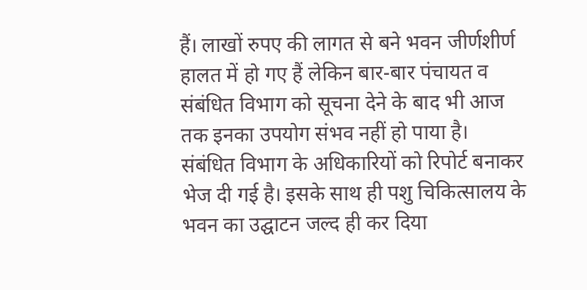हैं। लाखों रुपए की लागत से बने भवन जीर्णशीर्ण हालत में हो गए हैं लेकिन बार-बार पंचायत व संबंधित विभाग को सूचना देने के बाद भी आज तक इनका उपयोग संभव नहीं हो पाया है।
संबंधित विभाग के अधिकारियों को रिपोर्ट बनाकर भेज दी गई है। इसके साथ ही पशु चिकित्सालय के भवन का उद्घाटन जल्द ही कर दिया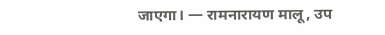जाएगा। — रामनारायण मालू, उप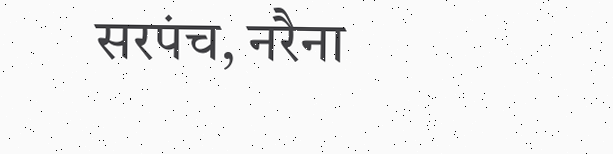सरपंच, नरैना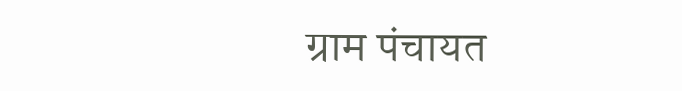ग्राम पंचायत